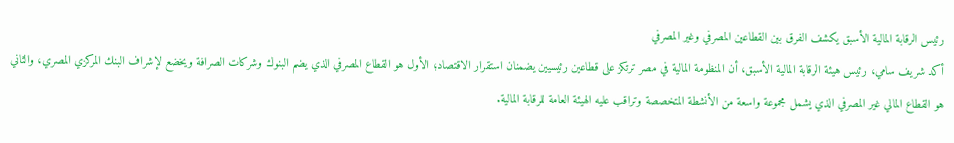رئيس الرقابة المالية الأسبق يكشف الفرق بين القطاعين المصرفي وغير المصرفي
أكد شريف سامي، رئيس هيئة الرقابة المالية الأسبق، أن المنظومة المالية في مصر ترتكز على قطاعين رئيسيين يضمنان استقرار الاقتصاد؛ الأول هو القطاع المصرفي الذي يضم البنوك وشركات الصرافة ويخضع لإشراف البنك المركزي المصري، والثاني هو القطاع المالي غير المصرفي الذي يشمل مجموعة واسعة من الأنشطة المتخصصة وتراقب عليه الهيئة العامة للرقابة المالية.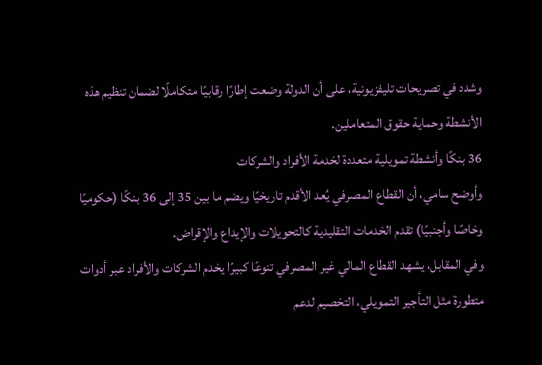وشدد في تصريحات تليفزيونية، على أن الدولة وضعت إطارًا رقابيًا متكاملًا لضمان تنظيم هذه الأنشطة وحماية حقوق المتعاملين.
36 بنكًا وأنشطة تمويلية متعددة لخدمة الأفراد والشركات
وأوضح سامي، أن القطاع المصرفي يُعد الأقدم تاريخيًا ويضم ما بين 35 إلى 36 بنكًا (حكوميًا وخاصًا وأجنبيًا) تقدم الخدمات التقليدية كالتحويلات والإيداع والإقراض.
وفي المقابل، يشهد القطاع المالي غير المصرفي تنوعًا كبيرًا يخدم الشركات والأفراد عبر أدوات متطورة مثل التأجير التمويلي، التخصيم لدعم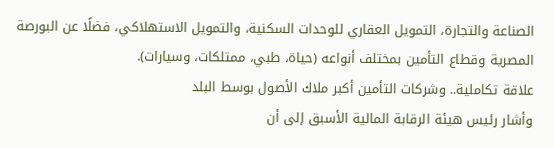الصناعة والتجارة، التمويل العقاري للوحدات السكنية، والتمويل الاستهلاكي، فضلًا عن البورصة المصرية وقطاع التأمين بمختلف أنواعه (حياة، طبي، ممتلكات، وسيارات).
علاقة تكاملية.. وشركات التأمين أكبر ملاك الأصول بوسط البلد
وأشار رئيس هيئة الرقابة المالية الأسبق إلى أن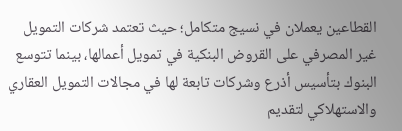القطاعين يعملان في نسيج متكامل؛ حيث تعتمد شركات التمويل غير المصرفي على القروض البنكية في تمويل أعمالها، بينما تتوسع البنوك بتأسيس أذرع وشركات تابعة لها في مجالات التمويل العقاري والاستهلاكي لتقديم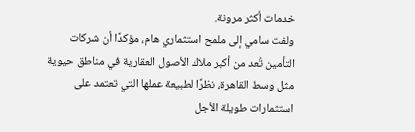خدمات أكثر مرونة.
ولفت سامي إلى ملمح استثماري هام، مؤكدًا أن شركات التأمين تُعد من أكبر ملاك الأصول العقارية في مناطق حيوية مثل وسط القاهرة، نظرًا لطبيعة عملها التي تعتمد على استثمارات طويلة الأجل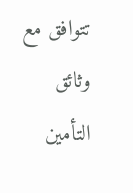تتوافق مع وثائق التأمين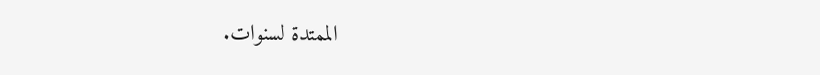الممتدة لسنوات.